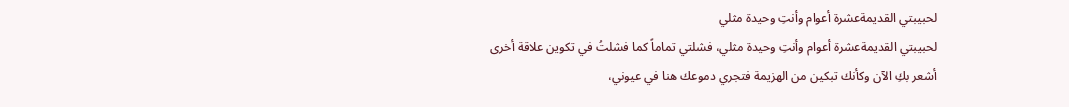لحبيبتي القديمةعشرة أعوام وأنتِ وحيدة مثلي
لحبيبتي القديمةعشرة أعوام وأنتِ وحيدة مثلي، فشلتي تماماً كما فشلتُ في تكوين علاقة أخرى
أشعر بكِ الآن وكأنك تبكين من الهزيمة فتجري دموعك هنا في عيوني،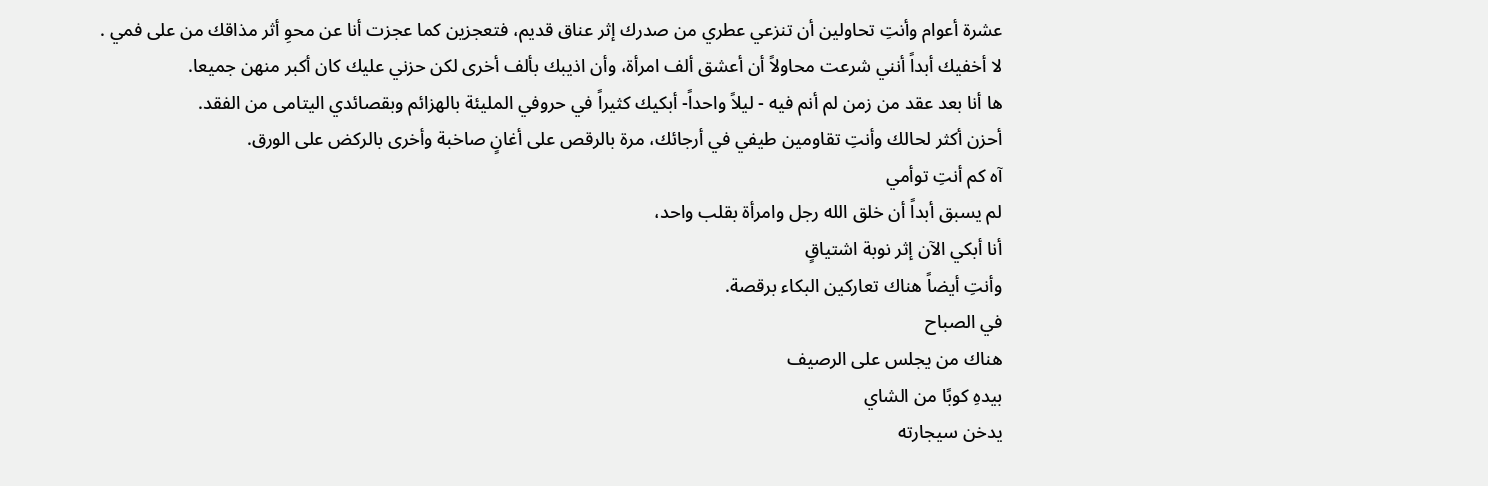عشرة أعوام وأنتِ تحاولين أن تنزعي عطري من صدرك إثر عناق قديم، فتعجزين كما عجزت أنا عن محوِ أثر مذاقك من على فمي .
لا أخفيك أبداً أنني شرعت محاولاً أن أعشق ألف امرأة، وأن اذيبك بألف أخرى لكن حزني عليك كان أكبر منهن جميعا.
ها أنا بعد عقد من زمن لم أنم فيه - ليلاً واحداً- أبكيك كثيراً في حروفي المليئة بالهزائم وبقصائدي اليتامى من الفقد.
أحزن أكثر لحالك وأنتِ تقاومين طيفي في أرجائك، مرة بالرقص على أغانٍ صاخبة وأخرى بالركض على الورق.
آه كم أنتِ توأمي
لم يسبق أبداً أن خلق الله رجل وامرأة بقلب واحد،
أنا أبكي الآن إثر نوبة اشتياقٍ
وأنتِ أيضاً هناك تعاركين البكاء برقصة.
في الصباح
هناك من يجلس على الرصيف
بيدهِ كوبًا من الشاي
يدخن سيجارته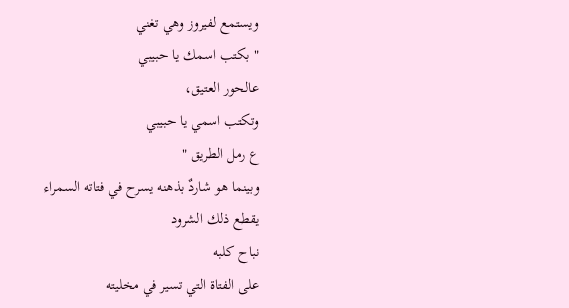ويستمع لفيروز وهي تغني
" بكتب اسمك يا حبيبي
عالحور العتيق،
وتكتب اسمي يا حبيبي
ع رمل الطريق "
وبينما هو شاردٌ بذهنه يسرح في فتاته السمراء
يقطع ذلك الشرود
نباح كلبه
على الفتاة التي تسير في مخليته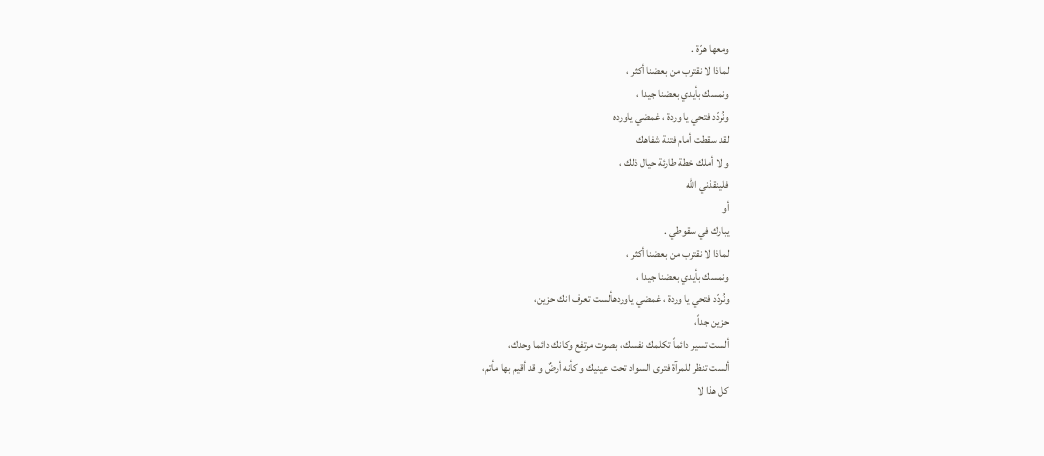ومعها هرّة .
لماذا لا نقترب من بعضنا أكثر ،
ونمسك بأيدي بعضنا جيدا ،
ونُردّد فتحي يا وردة ، غمضي ياورده
لقد سقطت أمام فتنة شفاهك
و لا أملك خطة طارئة حيال ذلك ،
فلينقذني الله
أو
يبارك في سقوطي .
لماذا لا نقترب من بعضنا أكثر ،
ونمسك بأيدي بعضنا جيدا ،
ونُردّد فتحي يا وردة ، غمضي ياوردهألست تعرف انك حزين،
حزين جداً،
ألست تسير دائماً تكلمك نفسك، بصوت مرتفع وكانك دائما وحدك،
ألست تنظر للمرآة فترى السواد تحت عينيك و كأنه أرضٌ و قد أقيم بها مأتم،
كل هذا لا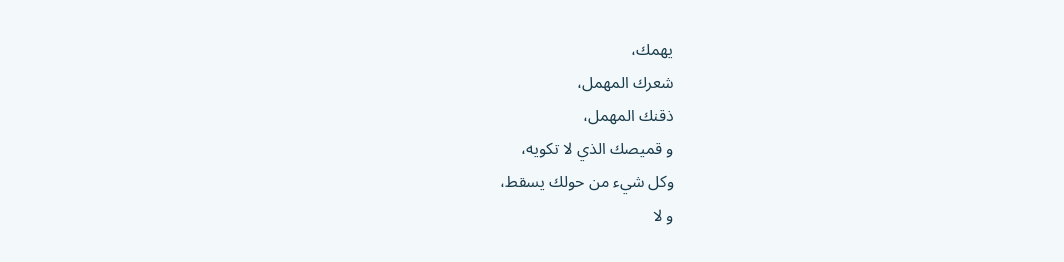يهمك،
شعرك المهمل،
ذقنك المهمل،
و قميصك الذي لا تكويه،
وكل شيء من حولك يسقط،
و لا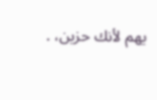يهم لأنك حزين، .